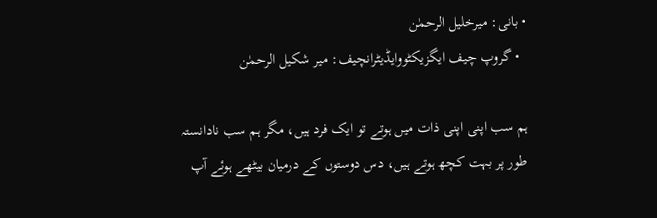• بانی: میرخلیل الرحمٰن
  • گروپ چیف ایگزیکٹووایڈیٹرانچیف: میر شکیل الرحمٰن

ہم سب اپنی اپنی ذات میں ہوتے تو ایک فرد ہیں، مگر ہم سب نادانستہ طور پر بہت کچھ ہوتے ہیں، دس دوستوں کے درمیان بیٹھے ہوئے آپ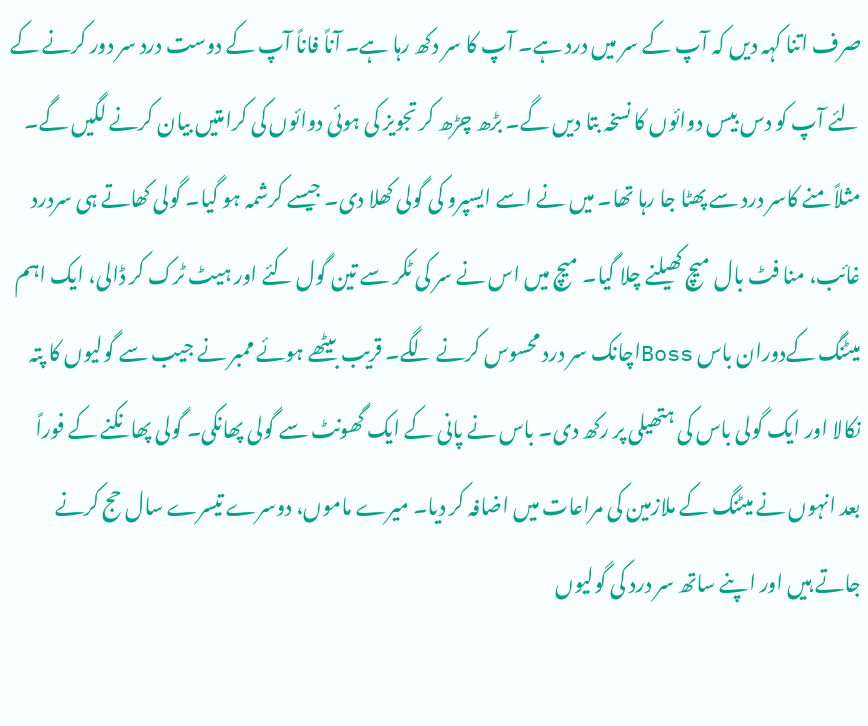صرف اتنا کہہ دیں کہ آپ کے سر میں درد ہے۔ آپ کا سر دکھ رہا ہے۔ آناً فاناً آپ کے دوست درد سر دور کرنے کے لئے آپ کو دس بیس دوائوں کا نسخہ بتا دیں گے۔ بڑھ چڑھ کر تجویز کی ہوئی دوائوں کی کرامتیں بیان کرنے لگیں گے۔ مثلاً منے کاسر درد سے پھٹا جا رہا تھا۔ میں نے اسے ایسپرو کی گولی کھلا دی۔ جیسے کرشمہ ہو گیا۔ گولی کھاتے ہی سردرد غائب، منا فٹ بال میچ کھیلنے چلا گیا۔ میچ میں اس نے سر کی ٹکر سے تین گول کئے اور ہیٹ ٹرک کر ڈالی، ایک اہم میٹنگ کےدوران باس Bossاچانک سر درد محسوس کرنے لگے۔ قریب بیٹھے ہوئے ممبر نے جیب سے گولیوں کا پتہ نکالا اور ایک گولی باس کی ہتھیلی پر رکھ دی۔ باس نے پانی کے ایک گھونٹ سے گولی پھانکی۔ گولی پھانکنے کے فوراً بعد انہوں نے میٹنگ کے ملازمین کی مراعات میں اضافہ کر دیا۔ میرے ماموں، دوسرے تیسرے سال حج کرنے جاتے ہیں اور اپنے ساتھ سر درد کی گولیوں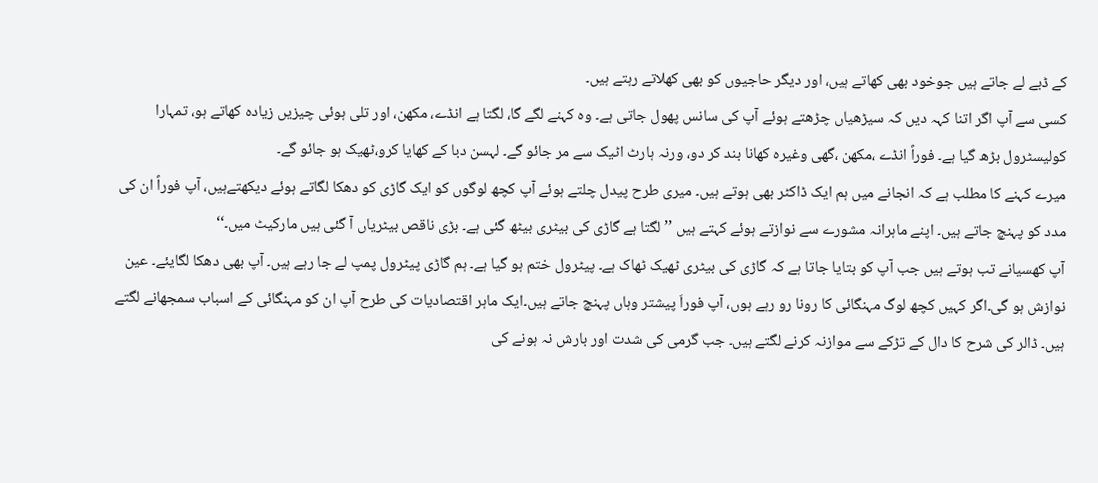کے ڈبے لے جاتے ہیں جوخود بھی کھاتے ہیں، اور دیگر حاجیوں کو بھی کھلاتے رہتے ہیں۔
کسی سے آپ اگر اتنا کہہ دیں کہ سیڑھیاں چڑھتے ہوئے آپ کی سانس پھول جاتی ہے۔ وہ کہنے لگے گا، لگتا ہے انڈے، مکھن، اور تلی ہوئی چیزیں زیادہ کھاتے ہو، تمہارا کولیسٹرول بڑھ گیا ہے۔ فوراً انڈے ،مکھن ،گھی وغیرہ کھانا بند کر دو، ورنہ ہارٹ اٹیک سے مر جائو گے۔ لہسن دبا کے کھایا کرو،ٹھیک ہو جائو گے۔
میرے کہنے کا مطلب ہے کہ انجانے میں ہم ایک ڈاکٹر بھی ہوتے ہیں۔ میری طرح پیدل چلتے ہوئے آپ کچھ لوگوں کو ایک گاڑی کو دھکا لگاتے ہوئے دیکھتےہیں، آپ فوراً ان کی مدد کو پہنچ جاتے ہیں۔ اپنے ماہرانہ مشورے سے نوازتے ہوئے کہتے ہیں ’’ لگتا ہے گاڑی کی بیٹری بیٹھ گئی ہے۔ بڑی ناقص بیٹریاں آ گئی ہیں مارکیٹ میں۔‘‘
آپ کھسیانے تب ہوتے ہیں جب آپ کو بتایا جاتا ہے کہ گاڑی کی بیٹری ٹھیک ٹھاک ہے۔ پیٹرول ختم ہو گیا ہے۔ ہم گاڑی پیٹرول پمپ لے جا رہے ہیں۔ آپ بھی دھکا لگایئے۔ عین نوازش ہو گی۔اگر کہیں کچھ لوگ مہنگائی کا رونا رو رہے ہوں، آپ فوراَ پیشتر وہاں پہنچ جاتے ہیں۔ایک ماہر اقتصادیات کی طرح آپ ان کو مہنگائی کے اسباب سمجھانے لگتے ہیں۔ ڈالر کی شرح کا دال کے تڑکے سے موازنہ کرنے لگتے ہیں۔ جب گرمی کی شدت اور بارش نہ ہونے کی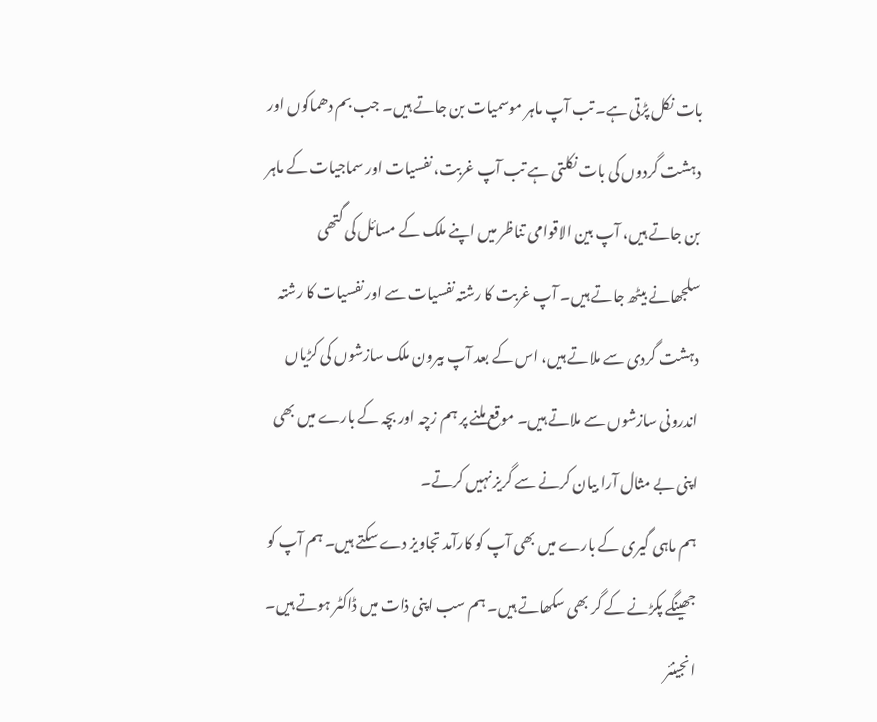بات نکل پڑتی ہے۔ تب آپ ماہر موسمیات بن جاتے ہیں۔ جب بم دھماکوں اور دہشت گردوں کی بات نکلتی ہے تب آپ غربت، نفسیات اور سماجیات کے ماہر بن جاتے ہیں، آپ بین الاقوامی تناظر میں اپنے ملک کے مسائل کی گتھی سلجھانے بیٹھ جاتے ہیں۔ آپ غربت کا رشتہ نفسیات سے اور نفسیات کا رشتہ دہشت گردی سے ملاتے ہیں، اس کے بعد آپ بیرون ملک سازشوں کی کڑیاں اندرونی سازشوں سے ملاتے ہیں۔ موقع ملنے پر ہم زچہ اور بچہ کے بارے میں بھی اپنی بے مثال آرا بیان کرنے سے گریز نہیں کرتے۔
ہم ماہی گیری کے بارے میں بھی آپ کو کارآمد تجاویز دے سکتے ہیں۔ ہم آپ کو جھینگے پکڑنے کے گر بھی سکھاتے ہیں۔ ہم سب اپنی ذات میں ڈاکٹر ہوتے ہیں۔ انجینئر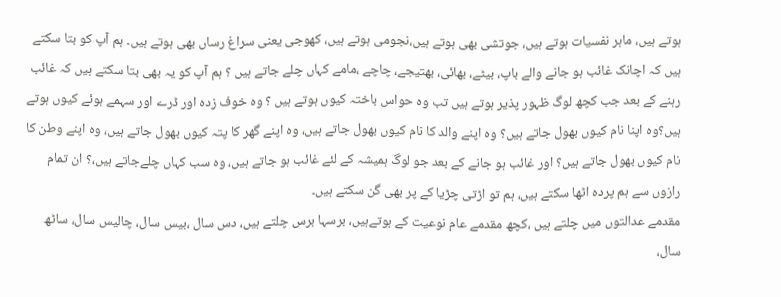ہوتے ہیں، ماہر نفسیات ہوتے ہیں، جوتشی بھی ہوتے ہیں،نجومی ہوتے ہیں، کھوجی یعنی سراغ رساں بھی ہوتے ہیں۔ ہم آپ کو بتا سکتے ہیں کہ اچانک غائب ہو جانے والے باپ، بیٹے، بھائی، بھتیجے، چاچے ،مامے کہاں چلے جاتے ہیں ؟ ہم آپ کو یہ بھی بتا سکتے ہیں کہ غائب رہنے کے بعد جب کچھ لوگ ظہور پذیر ہوتے ہیں تب وہ حواس باختہ کیوں ہوتے ہیں ؟ وہ خوف زدہ اور ڈرے اور سہمے ہوئے کیوں ہوتے ہیں؟وہ اپنا نام کیوں بھول جاتے ہیں؟ وہ اپنے والد کا نام کیوں بھول جاتے ہیں، وہ اپنے گھر کا پتہ کیوں بھول جاتے ہیں، وہ اپنے وطن کا نام کیوں بھول جاتے ہیں؟ اور غائب ہو جانے کے بعد جو لوگ ہمیشہ کے لئے غائب ہو جاتے ہیں، وہ سب کہاں چلےجاتے ہیں،؟ ان تمام رازوں سے ہم پردہ اٹھا سکتے ہیں، ہم تو اڑتی چڑیا کے پر بھی گن سکتے ہیں۔
مقدمے عدالتوں میں چلتے ہیں ،کچھ مقدمے عام نوعیت کے ہوتےہیں، برسہا برس چلتے ہیں، دس سال ،بیس سال، چالیس سال، ساٹھ سال،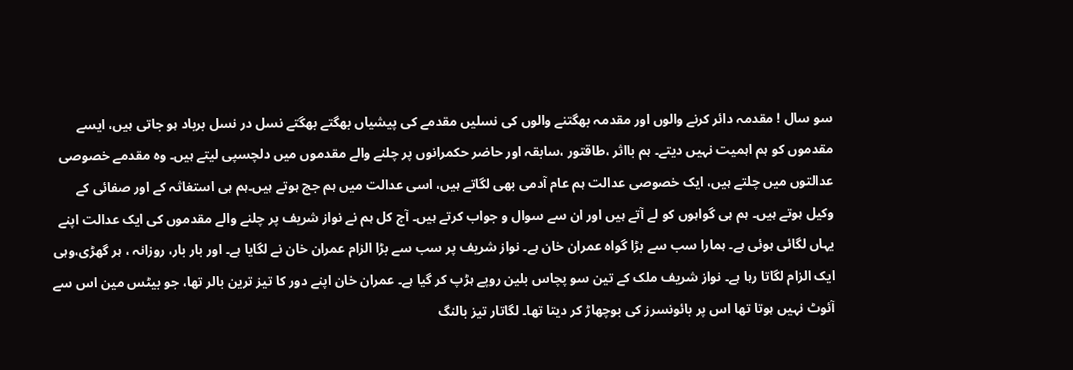سو سال ! مقدمہ دائر کرنے والوں اور مقدمہ بھگتنے والوں کی نسلیں مقدمے کی پیشیاں بھگتے بھگتے نسل در نسل برباد ہو جاتی ہیں، ایسے مقدموں کو ہم اہمیت نہیں دیتے۔ ہم بااثر ،طاقتور ،سابقہ اور حاضر حکمرانوں پر چلنے والے مقدموں میں دلچسپی لیتے ہیں۔ وہ مقدمے خصوصی عدالتوں میں چلتے ہیں، ایک خصوصی عدالت ہم عام آدمی بھی لگاتے ہیں، اسی عدالت میں ہم جج ہوتے ہیں۔ہم ہی استغاثہ کے اور صفائی کے وکیل ہوتے ہیں۔ ہم ہی گواہوں کو لے آتے ہیں اور ان سے سوال و جواب کرتے ہیں۔ آج کل ہم نے نواز شریف پر چلنے والے مقدموں کی ایک عدالت اپنے یہاں لگائی ہوئی ہے۔ ہمارا سب سے بڑا گواہ عمران خان ہے۔ نواز شریف پر سب سے بڑا الزام عمران خان نے لگایا ہے۔ اور بار بار، روزانہ ، ہر گھڑی،وہی ایک الزام لگاتا رہا ہے۔ نواز شریف ملک کے تین سو پچاس بلین روپے ہڑپ کر گیا ہے۔ عمران خان اپنے دور کا تیز ترین بالر تھا، جو بیٹس مین اس سے آئوٹ نہیں ہوتا تھا اس پر بائونسرز کی بوچھاڑ کر دیتا تھا۔ لگاتار تیز بالنگ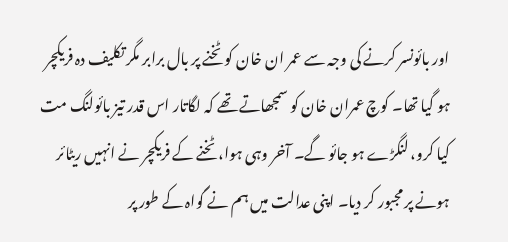اور بائونسر کرنے کی وجہ سے عمر ان خان کو ٹخنے پر بال برابر مگر تکلیف دہ فریکچر ہو گیا تھا۔ کوچ عمران خان کو سمجھاتے تھے کہ لگاتار اس قدر تیز بائولنگ مت کیا کرو، لنگڑے ہو جائو گے۔ آخر وہی ہوا، ٹخنے کے فریکچر نے انہیں ریٹائر ہونے پر مجبور کر دیا۔ اپنی عدالت میں ہم نے گواہ کے طور پر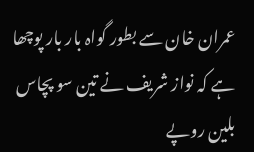عمران خان سے بطور گواہ بار بار پوچھا ہے کہ نواز شریف نے تین سو پچاس بلین روپے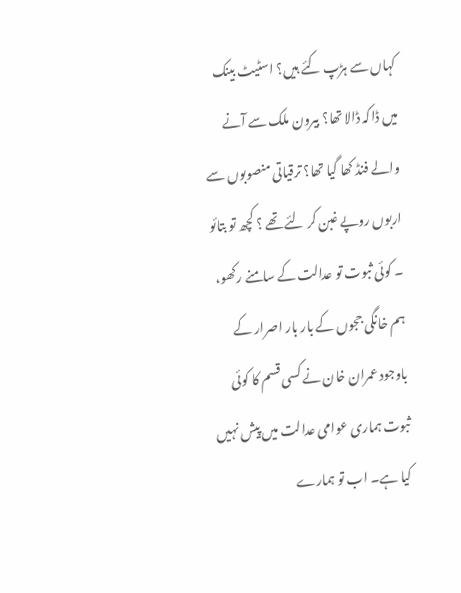کہاں سے ہڑپ کئے ہیں؟ اسٹیٹ بینک میں ڈاکہ ڈالا تھا؟ بیرون ملک سے آنے والے فنڈ کھا گیا تھا؟ ترقیاتی منصوبوں سے اربوں روپے غبن کر لئے تھے ؟ کچھ تو بتائو ۔ کوئی ثبوت تو عدالت کے سامنے رکھو، ہم خانگی ججوں کے بار بار اصرار کے باوجود عمران خان نے کسی قسم کا کوئی ثبوت ہماری عوامی عدالت میں پیش نہیں کیا ہے۔ اب تو ہمارے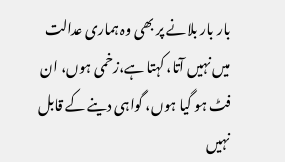بار بار بلانے پر بھی وہ ہماری عدالت میں نہیں آتا، کہتا ہے،زخمی ہوں، ان فٹ ہو گیا ہوں، گواہی دینے کے قابل نہیں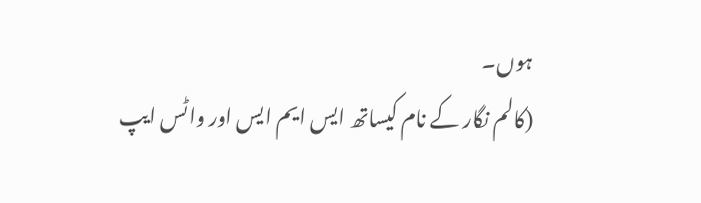ہوں۔
(کالم نگار کے نام کیساتھ ایس ایم ایس اور واٹس ایپ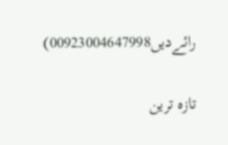رائےدیں00923004647998)

تازہ ترین